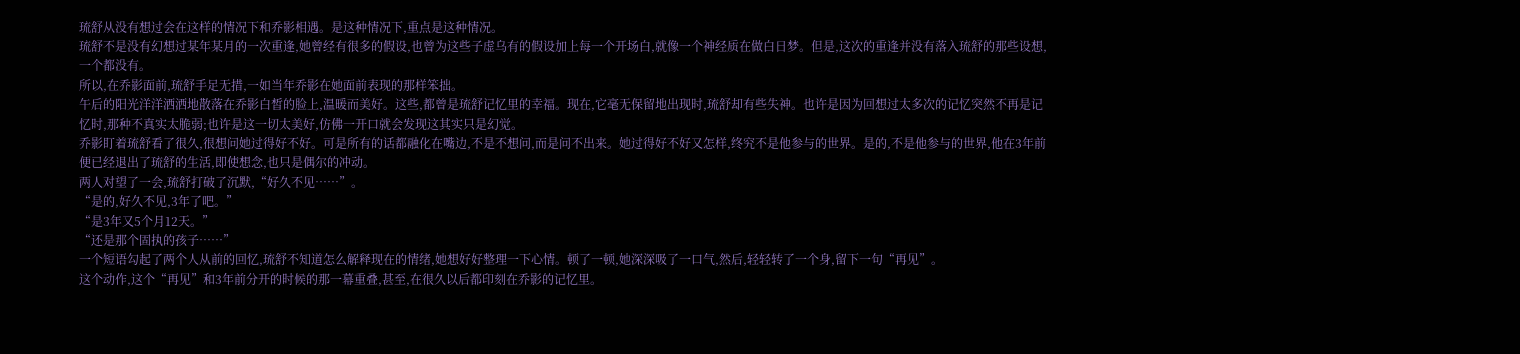琉舒从没有想过会在这样的情况下和乔影相遇。是这种情况下,重点是这种情况。
琉舒不是没有幻想过某年某月的一次重逢,她曾经有很多的假设,也曾为这些子虚乌有的假设加上每一个开场白,就像一个神经质在做白日梦。但是,这次的重逢并没有落入琉舒的那些设想,一个都没有。
所以,在乔影面前,琉舒手足无措,一如当年乔影在她面前表现的那样笨拙。
午后的阳光洋洋洒洒地散落在乔影白皙的脸上,温暖而美好。这些,都曾是琉舒记忆里的幸福。现在,它毫无保留地出现时,琉舒却有些失神。也许是因为回想过太多次的记忆突然不再是记忆时,那种不真实太脆弱;也许是这一切太美好,仿佛一开口就会发现这其实只是幻觉。
乔影盯着琉舒看了很久,很想问她过得好不好。可是所有的话都融化在嘴边,不是不想问,而是问不出来。她过得好不好又怎样,终究不是他参与的世界。是的,不是他参与的世界,他在3年前便已经退出了琉舒的生活,即使想念,也只是偶尔的冲动。
两人对望了一会,琉舒打破了沉默,“好久不见……”。
“是的,好久不见,3年了吧。”
“是3年又5个月12天。”
“还是那个固执的孩子……”
一个短语勾起了两个人从前的回忆,琉舒不知道怎么解释现在的情绪,她想好好整理一下心情。顿了一顿,她深深吸了一口气,然后,轻轻转了一个身,留下一句“再见”。
这个动作,这个“再见”和3年前分开的时候的那一幕重叠,甚至,在很久以后都印刻在乔影的记忆里。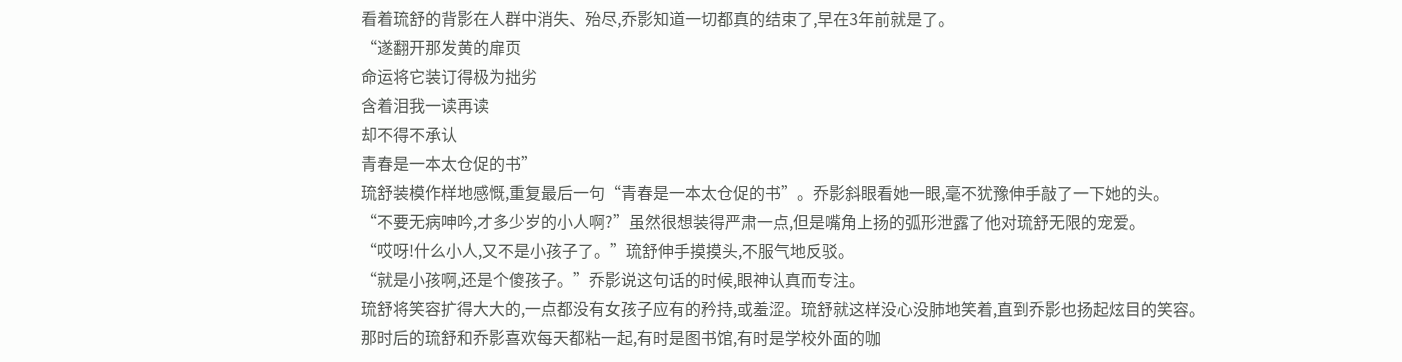看着琉舒的背影在人群中消失、殆尽,乔影知道一切都真的结束了,早在3年前就是了。
“遂翻开那发黄的扉页
命运将它装订得极为拙劣
含着泪我一读再读
却不得不承认
青春是一本太仓促的书”
琉舒装模作样地感慨,重复最后一句“青春是一本太仓促的书”。乔影斜眼看她一眼,毫不犹豫伸手敲了一下她的头。
“不要无病呻吟,才多少岁的小人啊?”虽然很想装得严肃一点,但是嘴角上扬的弧形泄露了他对琉舒无限的宠爱。
“哎呀!什么小人,又不是小孩子了。”琉舒伸手摸摸头,不服气地反驳。
“就是小孩啊,还是个傻孩子。”乔影说这句话的时候,眼神认真而专注。
琉舒将笑容扩得大大的,一点都没有女孩子应有的矜持,或羞涩。琉舒就这样没心没肺地笑着,直到乔影也扬起炫目的笑容。
那时后的琉舒和乔影喜欢每天都粘一起,有时是图书馆,有时是学校外面的咖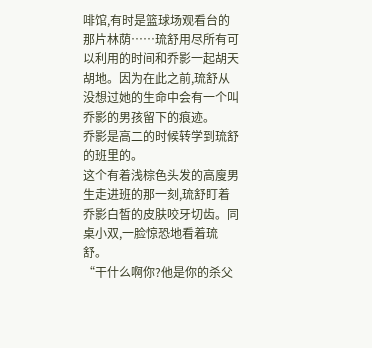啡馆,有时是篮球场观看台的那片林荫……琉舒用尽所有可以利用的时间和乔影一起胡天胡地。因为在此之前,琉舒从没想过她的生命中会有一个叫乔影的男孩留下的痕迹。
乔影是高二的时候转学到琉舒的班里的。
这个有着浅棕色头发的高廋男生走进班的那一刻,琉舒盯着乔影白皙的皮肤咬牙切齿。同桌小双,一脸惊恐地看着琉舒。
“干什么啊你?他是你的杀父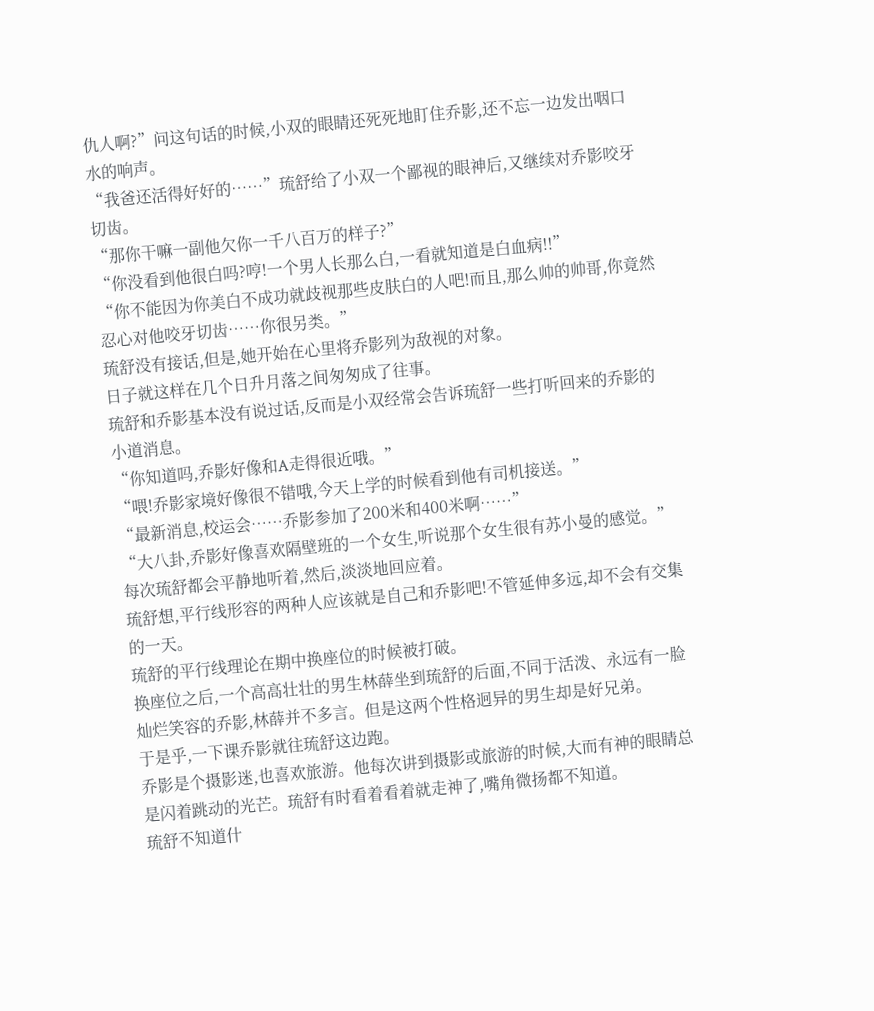仇人啊?”问这句话的时候,小双的眼睛还死死地盯住乔影,还不忘一边发出咽口水的响声。
“我爸还活得好好的……”琉舒给了小双一个鄙视的眼神后,又继续对乔影咬牙切齿。
“那你干嘛一副他欠你一千八百万的样子?”
“你没看到他很白吗?哼!一个男人长那么白,一看就知道是白血病!!”
“你不能因为你美白不成功就歧视那些皮肤白的人吧!而且,那么帅的帅哥,你竟然忍心对他咬牙切齿……你很另类。”
琉舒没有接话,但是,她开始在心里将乔影列为敌视的对象。
日子就这样在几个日升月落之间匆匆成了往事。
琉舒和乔影基本没有说过话,反而是小双经常会告诉琉舒一些打听回来的乔影的小道消息。
“你知道吗,乔影好像和A走得很近哦。”
“喂!乔影家境好像很不错哦,今天上学的时候看到他有司机接送。”
“最新消息,校运会……乔影参加了200米和400米啊……”
“大八卦,乔影好像喜欢隔壁班的一个女生,听说那个女生很有苏小曼的感觉。”
每次琉舒都会平静地听着,然后,淡淡地回应着。
琉舒想,平行线形容的两种人应该就是自己和乔影吧!不管延伸多远,却不会有交集的一天。
琉舒的平行线理论在期中换座位的时候被打破。
换座位之后,一个高高壮壮的男生林薛坐到琉舒的后面,不同于活泼、永远有一脸灿烂笑容的乔影,林薛并不多言。但是这两个性格迥异的男生却是好兄弟。
于是乎,一下课乔影就往琉舒这边跑。
乔影是个摄影迷,也喜欢旅游。他每次讲到摄影或旅游的时候,大而有神的眼睛总是闪着跳动的光芒。琉舒有时看着看着就走神了,嘴角微扬都不知道。
琉舒不知道什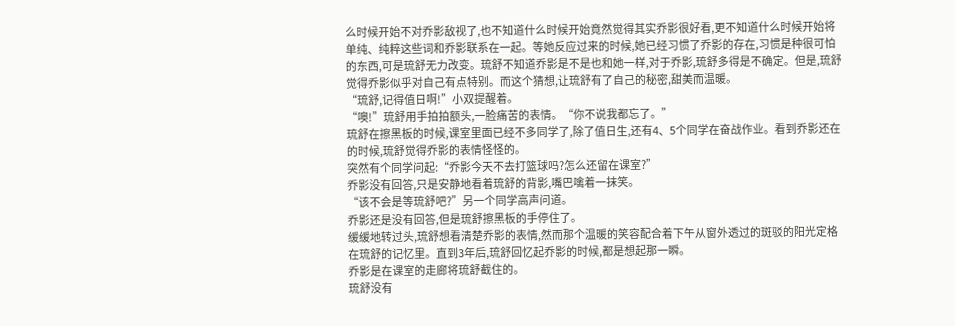么时候开始不对乔影敌视了,也不知道什么时候开始竟然觉得其实乔影很好看,更不知道什么时候开始将单纯、纯粹这些词和乔影联系在一起。等她反应过来的时候,她已经习惯了乔影的存在,习惯是种很可怕的东西,可是琉舒无力改变。琉舒不知道乔影是不是也和她一样,对于乔影,琉舒多得是不确定。但是,琉舒觉得乔影似乎对自己有点特别。而这个猜想,让琉舒有了自己的秘密,甜美而温暖。
“琉舒,记得值日啊!”小双提醒着。
“噢!”琉舒用手拍拍额头,一脸痛苦的表情。“你不说我都忘了。”
琉舒在擦黑板的时候,课室里面已经不多同学了,除了值日生,还有4、5个同学在奋战作业。看到乔影还在的时候,琉舒觉得乔影的表情怪怪的。
突然有个同学问起:“乔影今天不去打篮球吗?怎么还留在课室?”
乔影没有回答,只是安静地看着琉舒的背影,嘴巴噙着一抹笑。
“该不会是等琉舒吧?”另一个同学高声问道。
乔影还是没有回答,但是琉舒擦黑板的手停住了。
缓缓地转过头,琉舒想看清楚乔影的表情,然而那个温暖的笑容配合着下午从窗外透过的斑驳的阳光定格在琉舒的记忆里。直到3年后,琉舒回忆起乔影的时候,都是想起那一瞬。
乔影是在课室的走廊将琉舒截住的。
琉舒没有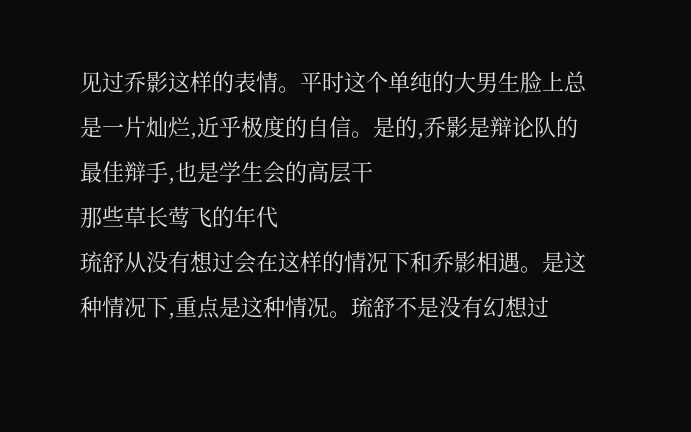见过乔影这样的表情。平时这个单纯的大男生脸上总是一片灿烂,近乎极度的自信。是的,乔影是辩论队的最佳辩手,也是学生会的高层干
那些草长莺飞的年代
琉舒从没有想过会在这样的情况下和乔影相遇。是这种情况下,重点是这种情况。琉舒不是没有幻想过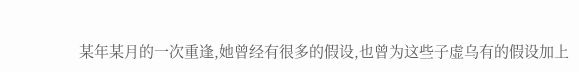某年某月的一次重逢,她曾经有很多的假设,也曾为这些子虚乌有的假设加上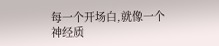每一个开场白,就像一个神经质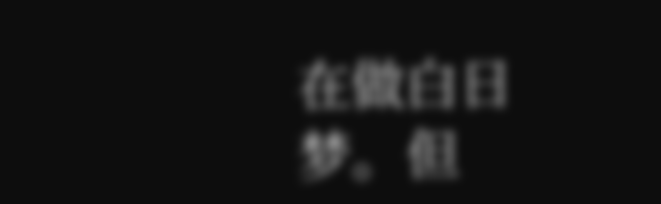在做白日梦。但